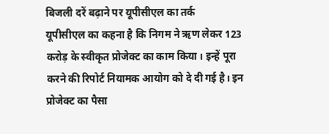बिजली दरें बढ़ाने पर यूपीसीएल का तर्क
यूपीसीएल का कहना है कि निगम ने ऋण लेकर 123 करोड़ के स्वीकृत प्रोजेक्ट का काम किया। इन्हें पूरा करने की रिपोर्ट नियामक आयोग को दे दी गई है। इन प्रोजेक्ट का पैसा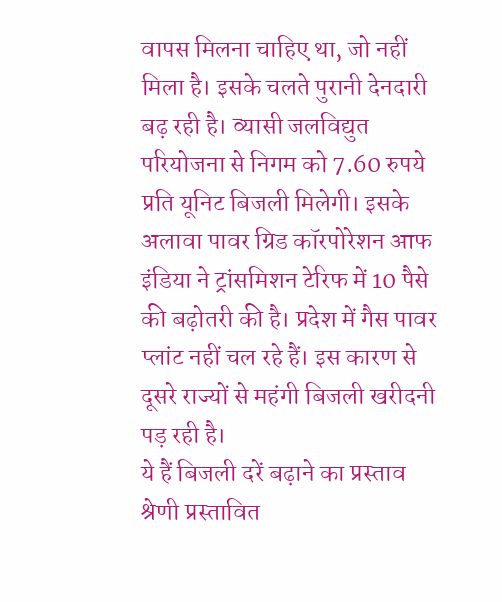वापस मिलना चाहिए था, जो नहीं मिला है। इसके चलते पुरानी देनदारी बढ़ रही है। व्यासी जलविद्युत परियोजना से निगम को 7.60 रुपये प्रति यूनिट बिजली मिलेगी। इसके अलावा पावर ग्रिड कॉरपोरेशन आफ इंडिया ने ट्रांसमिशन टेरिफ में 10 पैसे की बढ़ोतरी की है। प्रदेश में गैस पावर प्लांट नहीं चल रहे हैं। इस कारण से दूसरे राज्यों से महंगी बिजली खरीदनी पड़ रही है।
ये हैं बिजली दरें बढ़ाने का प्रस्ताव
श्रेणी प्रस्तावित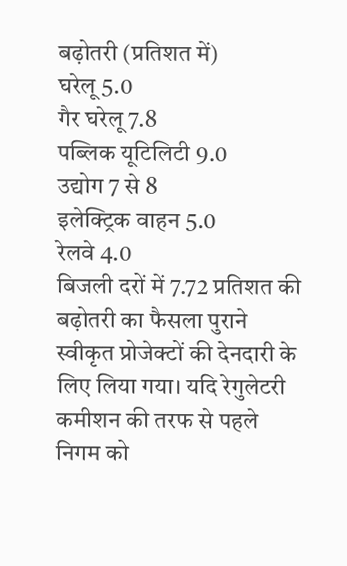बढ़ोतरी (प्रतिशत में)
घरेलू 5.0
गैर घरेलू 7.8
पब्लिक यूटिलिटी 9.0
उद्योग 7 से 8
इलेक्ट्रिक वाहन 5.0
रेलवे 4.0
बिजली दरों में 7.72 प्रतिशत की बढ़ोतरी का फैसला पुराने स्वीकृत प्रोजेक्टों की देनदारी के लिए लिया गया। यदि रेगुलेटरी कमीशन की तरफ से पहले निगम को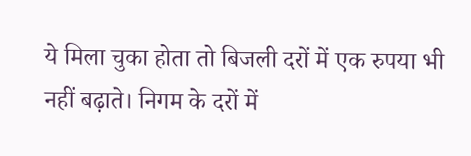ये मिला चुका होता तो बिजली दरों में एक रुपया भी नहीं बढ़ाते। निगम के दरों में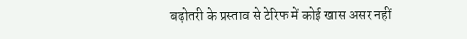बढ़ोतरी के प्रस्ताव से टेरिफ में कोई खास असर नहीं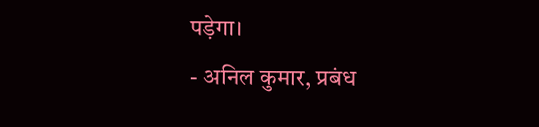पड़ेगा।
- अनिल कुमार, प्रबंध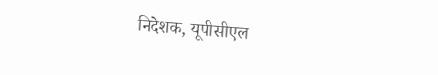निदेशक, यूपीसीएल